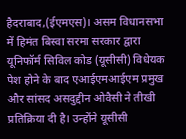हैदराबाद,(ईएमएस)। असम विधानसभा में हिमंत बिस्वा सरमा सरकार द्वारा यूनिफॉर्म सिविल कोड (यूसीसी) विधेयक पेश होने के बाद एआईएमआईएम प्रमुख और सांसद असदुद्दीन ओवैसी ने तीखी प्रतिक्रिया दी है। उन्होंने यूसीसी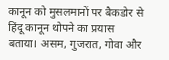कानून को मुसलमानों पर बैकडोर से हिंदू कानून थोपने का प्रयास बताया। असम, गुजरात, गोवा और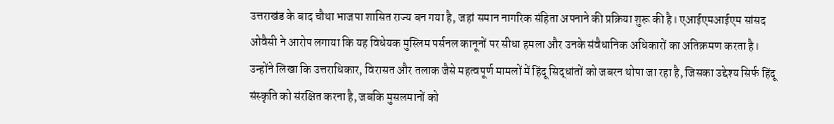उत्तराखंड के बाद चौथा भाजपा शासित राज्य बन गया है, जहां समान नागरिक संहिता अपनाने की प्रक्रिया शुरू की है। एआईएमआईएम सांसद ओवैसी ने आरोप लगाया कि यह विधेयक मुस्लिम पर्सनल कानूनों पर सीधा हमला और उनके संवैधानिक अधिकारों का अतिक्रमण करता है। उन्होंने लिखा कि उत्तराधिकार, विरासत और तलाक जैसे महत्वपूर्ण मामलों में हिंदू सिद्धांतों को जबरन थोपा जा रहा है, जिसका उद्देश्य सिर्फ हिंदू संस्कृति को संरक्षित करना है, जबकि मुसलमानों को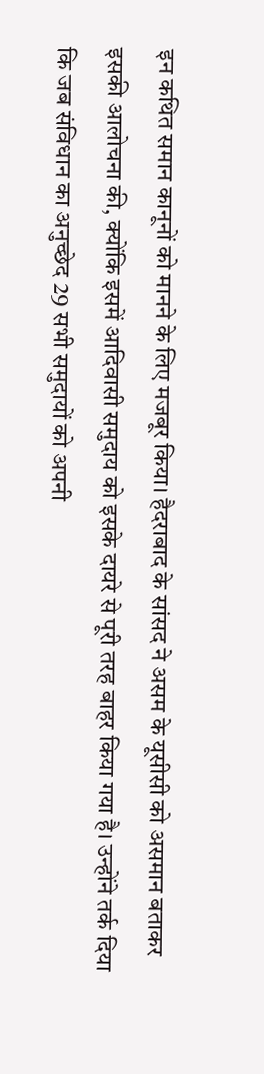इन कथित समान कानूनों को मानने के लिए मजबूर किया। हैदराबाद के सांसद ने असम के यूसीसी को असमान बताकर इसकी आलोचना की, क्योंकि इसमें आदिवासी समुदाय को इसके दायरे से पूरी तरह बाहर किया गया है। उन्होंने तर्क दिया कि जब संविधान का अनुच्छेद 29 सभी समुदायों को अपनी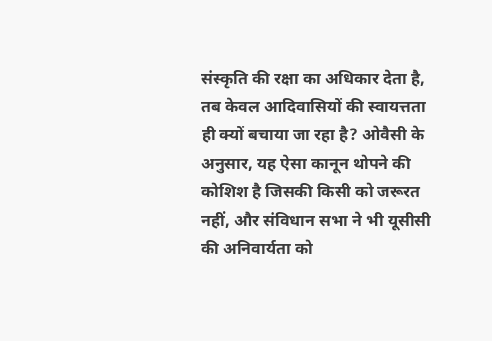संस्कृति की रक्षा का अधिकार देता है, तब केवल आदिवासियों की स्वायत्तता ही क्यों बचाया जा रहा है? ओवैसी के अनुसार, यह ऐसा कानून थोपने की कोशिश है जिसकी किसी को जरूरत नहीं, और संविधान सभा ने भी यूसीसी की अनिवार्यता को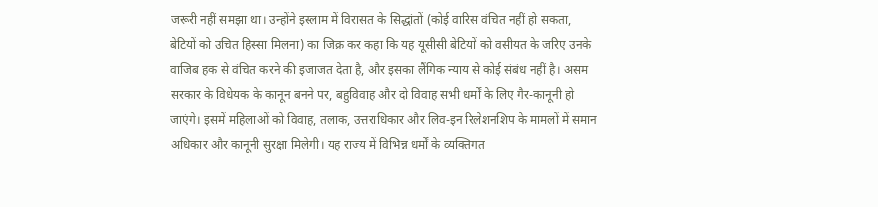जरूरी नहीं समझा था। उन्होंने इस्लाम में विरासत के सिद्धांतों (कोई वारिस वंचित नहीं हो सकता, बेटियों को उचित हिस्सा मिलना) का जिक्र कर कहा कि यह यूसीसी बेटियों को वसीयत के जरिए उनके वाजिब हक से वंचित करने की इजाजत देता है, और इसका लैंगिक न्याय से कोई संबंध नहीं है। असम सरकार के विधेयक के कानून बनने पर, बहुविवाह और दो विवाह सभी धर्मों के लिए गैर-कानूनी हो जाएंगे। इसमें महिलाओं को विवाह, तलाक, उत्तराधिकार और लिव-इन रिलेशनशिप के मामलों में समान अधिकार और कानूनी सुरक्षा मिलेगी। यह राज्य में विभिन्न धर्मों के व्यक्तिगत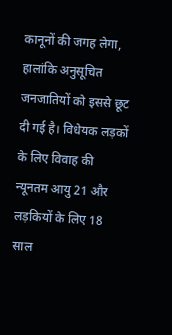कानूनों की जगह लेगा, हालांकि अनुसूचित जनजातियों को इससे छूट दी गई है। विधेयक लड़कों के लिए विवाह की न्यूनतम आयु 21 और लड़कियों के लिए 18 साल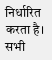निर्धारित करता है। सभी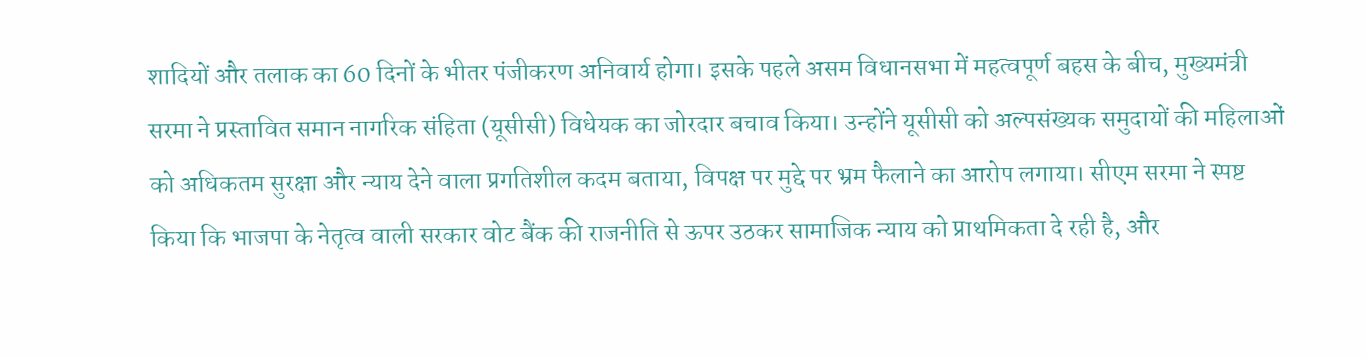शादियों और तलाक का 60 दिनों के भीतर पंजीकरण अनिवार्य होगा। इसके पहले असम विधानसभा में महत्वपूर्ण बहस के बीच, मुख्यमंत्री सरमा ने प्रस्तावित समान नागरिक संहिता (यूसीसी) विधेयक का जोरदार बचाव किया। उन्होंने यूसीसी को अल्पसंख्यक समुदायों की महिलाओं को अधिकतम सुरक्षा और न्याय देने वाला प्रगतिशील कदम बताया, विपक्ष पर मुद्दे पर भ्रम फैलाने का आरोप लगाया। सीएम सरमा ने स्पष्ट किया कि भाजपा के नेतृत्व वाली सरकार वोट बैंक की राजनीति से ऊपर उठकर सामाजिक न्याय को प्राथमिकता दे रही है, और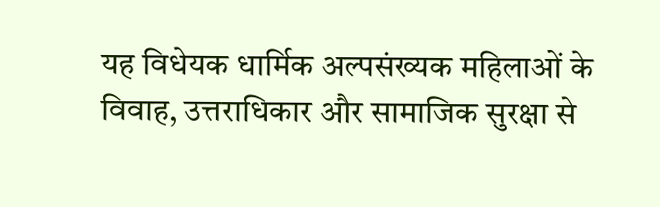यह विधेयक धार्मिक अल्पसंख्यक महिलाओं के विवाह, उत्तराधिकार और सामाजिक सुरक्षा से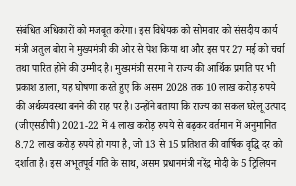संबंधित अधिकारों को मजबूत करेगा। इस विधेयक को सोमवार को संसदीय कार्य मंत्री अतुल बोरा ने मुख्यमंत्री की ओर से पेश किया था और इस पर 27 मई को चर्चा तथा पारित होने की उम्मीद है। मुख्यमंत्री सरमा ने राज्य की आर्थिक प्रगति पर भी प्रकाश डाला, यह घोषणा करते हुए कि असम 2028 तक 10 लाख करोड़ रुपये की अर्थव्यवस्था बनने की राह पर है। उन्होंने बताया कि राज्य का सकल घरेलू उत्पाद (जीएसडीपी) 2021-22 में 4 लाख करोड़ रुपये से बढ़कर वर्तमान में अनुमानित 8.72 लाख करोड़ रुपये हो गया है, जो 13 से 15 प्रतिशत की वार्षिक वृद्धि दर को दर्शाता है। इस अभूतपूर्व गति के साथ, असम प्रधानमंत्री नरेंद्र मोदी के 5 ट्रिलियन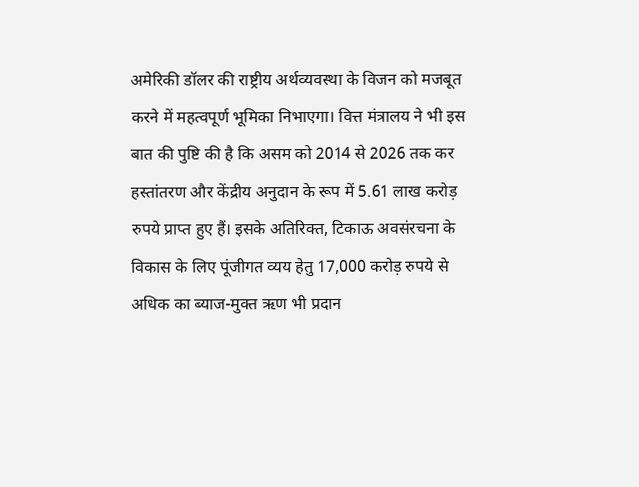अमेरिकी डॉलर की राष्ट्रीय अर्थव्यवस्था के विजन को मजबूत करने में महत्वपूर्ण भूमिका निभाएगा। वित्त मंत्रालय ने भी इस बात की पुष्टि की है कि असम को 2014 से 2026 तक कर हस्तांतरण और केंद्रीय अनुदान के रूप में 5.61 लाख करोड़ रुपये प्राप्त हुए हैं। इसके अतिरिक्त, टिकाऊ अवसंरचना के विकास के लिए पूंजीगत व्यय हेतु 17,000 करोड़ रुपये से अधिक का ब्याज-मुक्त ऋण भी प्रदान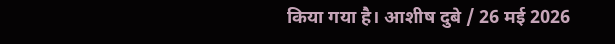किया गया है। आशीष दुबे / 26 मई 2026